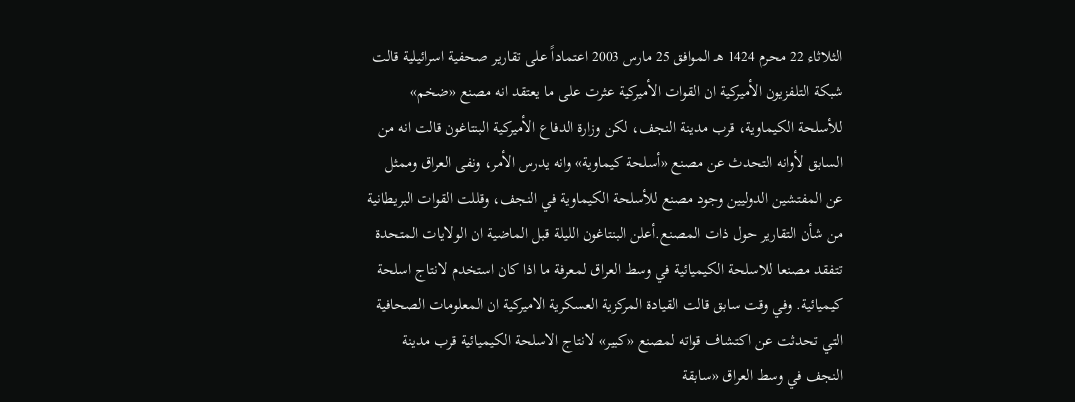الثلاثاء 22 محرم 1424 هـ الموافق 25 مارس 2003 اعتماداً على تقارير صحفية اسرائيلية قالت شبكة التلفزيون الأميركية ان القوات الأميركية عثرت على ما يعتقد انه مصنع «ضخم» للأسلحة الكيماوية، قرب مدينة النجف، لكن وزارة الدفاع الأميركية البنتاغون قالت انه من السابق لأوانه التحدث عن مصنع «أسلحة كيماوية» وانه يدرس الأمر، ونفى العراق وممثل عن المفتشين الدوليين وجود مصنع للأسلحة الكيماوية في النجف، وقللت القوات البريطانية من شأن التقارير حول ذات المصنع.أعلن البنتاغون الليلة قبل الماضية ان الولايات المتحدة تتفقد مصنعا للاسلحة الكيميائية في وسط العراق لمعرفة ما اذا كان استخدم لانتاج اسلحة كيميائية. وفي وقت سابق قالت القيادة المركزية العسكرية الاميركية ان المعلومات الصحافية التي تحدثت عن اكتشاف قواته لمصنع «كبير» لانتاج الاسلحة الكيميائية قرب مدينة النجف في وسط العراق «سابقة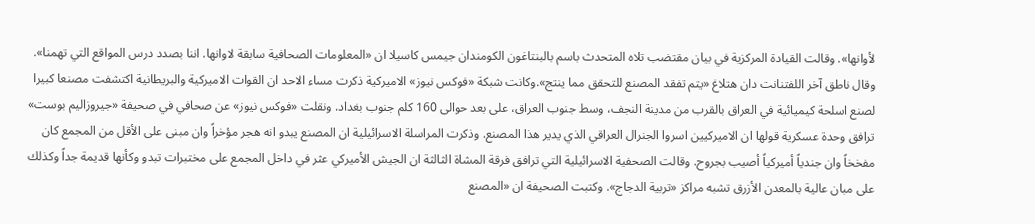لأوانها». وقالت القيادة المركزية في بيان مقتضب تلاه المتحدث باسم بالبنتاغون الكومندان جيمس كاسيلا ان «المعلومات الصحافية سابقة لاوانها. اننا بصدد درس المواقع التي تهمنا». وقال ناطق آخر اللفتنانت دان هتلاغ «يتم تفقد المصنع للتحقق مما ينتج».وكانت شبكة «فوكس نيوز» الاميركية ذكرت مساء الاحد ان القوات الاميركية والبريطانية اكتشفت مصنعا كبيرا لصنع اسلحة كيميائية في العراق بالقرب من مدينة النجف، وسط جنوب العراق، على بعد حوالى 160 كلم جنوب بغداد. ونقلت «فوكس نيوز» عن صحافي في صحيفة «جيروزاليم بوست» ترافق وحدة عسكرية قولها ان الاميركيين اسروا الجنرال العراقي الذي يدير هذا المصنع. وذكرت المراسلة الاسرائيلية ان المصنع يبدو انه هجر مؤخراً وان مبنى على الأقل من المجمع كان مفخخاً وان جندياً أميركياً أصيب بجروح. وقالت الصحفية الاسرائيلية التي ترافق فرقة المشاة الثالثة ان الجيش الأميركي عثر في داخل المجمع على مختبرات تبدو وكأنها قديمة جداً وكذلك على مبان عالية بالمعدن الأزرق تشبه مراكز «تربية الدجاج». وكتبت الصحيفة ان «المصنع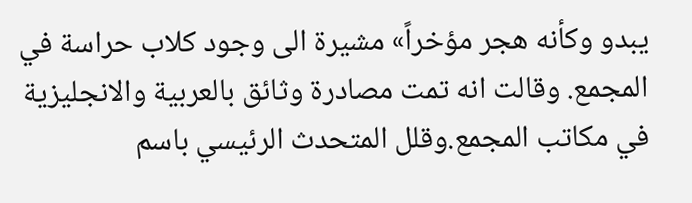يبدو وكأنه هجر مؤخراً» مشيرة الى وجود كلاب حراسة في المجمع. وقالت انه تمت مصادرة وثائق بالعربية والانجليزية في مكاتب المجمع.وقلل المتحدث الرئيسي باسم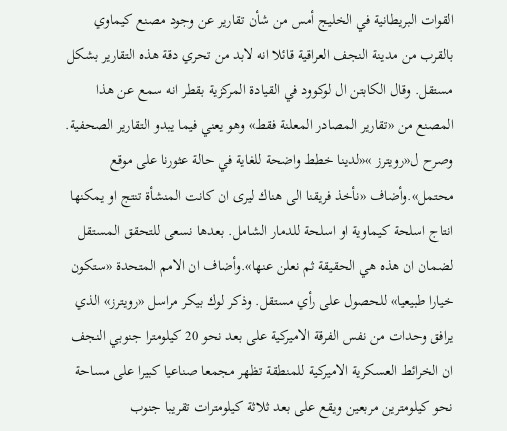القوات البريطانية في الخليج أمس من شأن تقارير عن وجود مصنع كيماوي بالقرب من مدينة النجف العراقية قائلا انه لابد من تحري دقة هذه التقارير بشكل مستقل. وقال الكابتن ال لوكوود في القيادة المركزية بقطر انه سمع عن هذا المصنع من «تقارير المصادر المعلنة فقط» وهو يعني فيما يبدو التقارير الصحفية. وصرح ل«رويترز »«لدينا خطط واضحة للغاية في حالة عثورنا على موقع محتمل».وأضاف «نأخذ فريقنا الى هناك ليرى ان كانت المنشأة تنتج او يمكنها انتاج اسلحة كيماوية او اسلحة للدمار الشامل. بعدها نسعى للتحقق المستقل لضمان ان هذه هي الحقيقة ثم نعلن عنها».وأضاف ان الامم المتحدة «ستكون خيارا طبيعيا» للحصول على رأي مستقل. وذكر لوك بيكر مراسل «رويترز» الذي يرافق وحدات من نفس الفرقة الاميركية على بعد نحو 20 كيلومترا جنوبي النجف ان الخرائط العسكرية الاميركية للمنطقة تظهر مجمعا صناعيا كبيرا على مساحة نحو كيلومترين مربعين ويقع على بعد ثلاثة كيلومترات تقريبا جنوب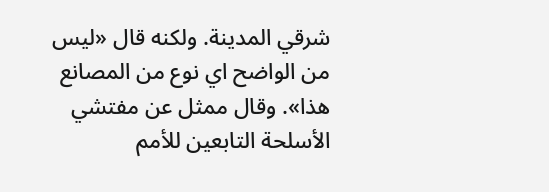شرقي المدينة. ولكنه قال «ليس من الواضح اي نوع من المصانع هذا». وقال ممثل عن مفتشي الأسلحة التابعين للأمم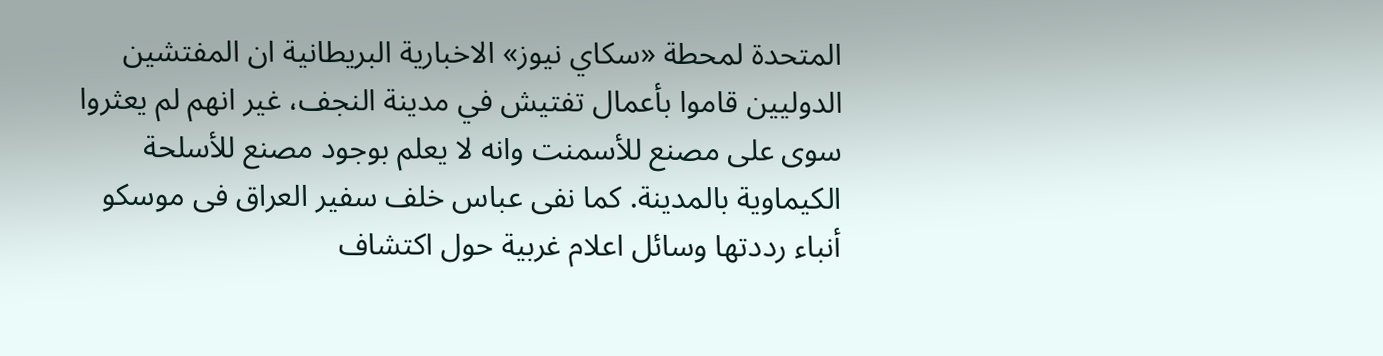المتحدة لمحطة «سكاي نيوز» الاخبارية البريطانية ان المفتشين الدوليين قاموا بأعمال تفتيش في مدينة النجف، غير انهم لم يعثروا سوى على مصنع للأسمنت وانه لا يعلم بوجود مصنع للأسلحة الكيماوية بالمدينة. كما نفى عباس خلف سفير العراق فى موسكو أنباء رددتها وسائل اعلام غربية حول اكتشاف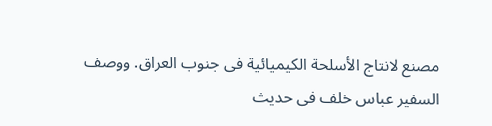مصنع لانتاج الأسلحة الكيميائية فى جنوب العراق. ووصف السفير عباس خلف فى حديث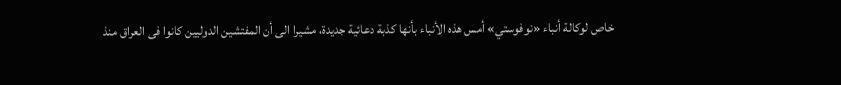خاص لوكالة أنباء «نوفوستي» أمس هذه الأنباء بأنها كذبة دعائية جديدة، مشيرا الى أن المفتشين الدوليين كانوا فى العراق منذ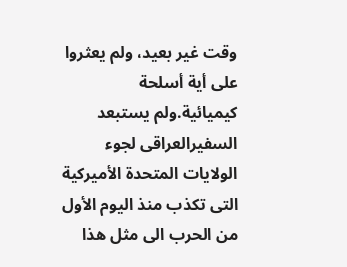وقت غير بعيد، ولم يعثروا على أية أسلحة كيميائية.ولم يستبعد السفيرالعراقى لجوء الولايات المتحدة الأميركية التى تكذب منذ اليوم الأول من الحرب الى مثل هذا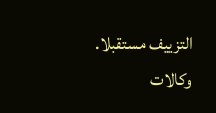التزييف مستقبلا. وكالات